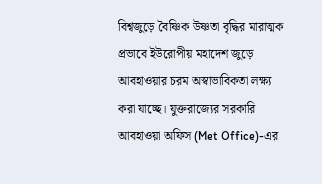বিশ্বজুড়ে বৈষ্ণিক উষ্ণতা বৃদ্ধির মারাত্মক প্রভাবে ইউরোপীয় মহাদেশ জুড়ে আবহাওয়ার চরম অস্বাভাবিকতা লক্ষ্য করা যাচ্ছে। যুক্তরাজ্যের সরকারি আবহাওয়া অফিস (Met Office)-এর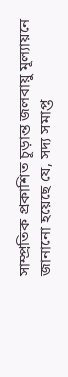সাম্প্রতিক প্রকাশিত চূড়ান্ত জলবায়ু মূল্যায়নে জানানো হয়েছে যে, সদ্য সমাপ্ত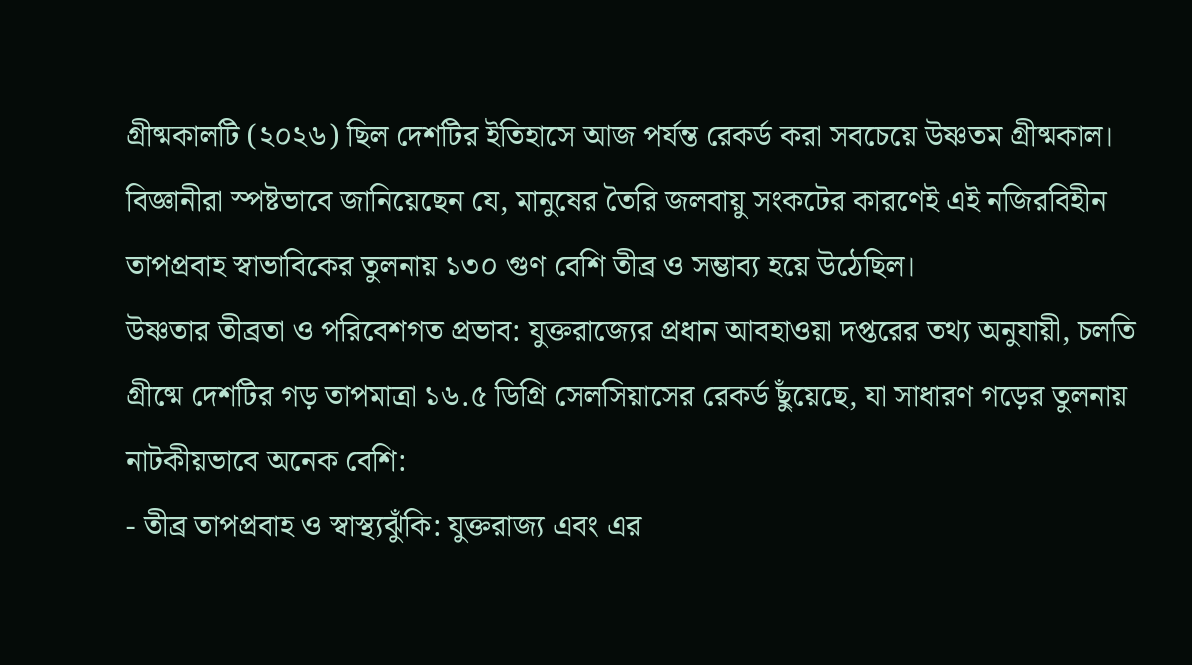গ্রীষ্মকালটি (২০২৬) ছিল দেশটির ইতিহাসে আজ পর্যন্ত রেকর্ড করা সবচেয়ে উষ্ণতম গ্রীষ্মকাল।
বিজ্ঞানীরা স্পষ্টভাবে জানিয়েছেন যে, মানুষের তৈরি জলবায়ু সংকটের কারণেই এই নজিরবিহীন তাপপ্রবাহ স্বাভাবিকের তুলনায় ১৩০ গুণ বেশি তীব্র ও সম্ভাব্য হয়ে উঠেছিল।
উষ্ণতার তীব্রতা ও পরিবেশগত প্রভাব: যুক্তরাজ্যের প্রধান আবহাওয়া দপ্তরের তথ্য অনুযায়ী, চলতি গ্রীষ্মে দেশটির গড় তাপমাত্রা ১৬.৫ ডিগ্রি সেলসিয়াসের রেকর্ড ছুঁয়েছে, যা সাধারণ গড়ের তুলনায় নাটকীয়ভাবে অনেক বেশি:
- তীব্র তাপপ্রবাহ ও স্বাস্থ্যঝুঁকি: যুক্তরাজ্য এবং এর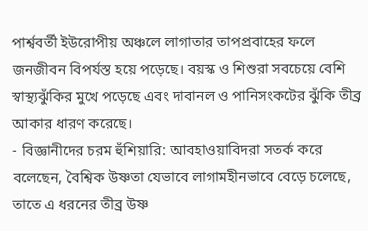পার্শ্ববর্তী ইউরোপীয় অঞ্চলে লাগাতার তাপপ্রবাহের ফলে জনজীবন বিপর্যস্ত হয়ে পড়েছে। বয়স্ক ও শিশুরা সবচেয়ে বেশি স্বাস্থ্যঝুঁকির মুখে পড়েছে এবং দাবানল ও পানিসংকটের ঝুঁকি তীব্র আকার ধারণ করেছে।
- বিজ্ঞানীদের চরম হুঁশিয়ারি: আবহাওয়াবিদরা সতর্ক করে বলেছেন, বৈশ্বিক উষ্ণতা যেভাবে লাগামহীনভাবে বেড়ে চলেছে, তাতে এ ধরনের তীব্র উষ্ণ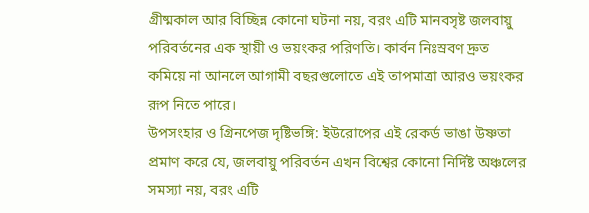গ্রীষ্মকাল আর বিচ্ছিন্ন কোনো ঘটনা নয়, বরং এটি মানবসৃষ্ট জলবায়ু পরিবর্তনের এক স্থায়ী ও ভয়ংকর পরিণতি। কার্বন নিঃস্রবণ দ্রুত কমিয়ে না আনলে আগামী বছরগুলোতে এই তাপমাত্রা আরও ভয়ংকর রূপ নিতে পারে।
উপসংহার ও গ্রিনপেজ দৃষ্টিভঙ্গি: ইউরোপের এই রেকর্ড ভাঙা উষ্ণতা প্রমাণ করে যে, জলবায়ু পরিবর্তন এখন বিশ্বের কোনো নির্দিষ্ট অঞ্চলের সমস্যা নয়, বরং এটি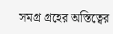সমগ্র গ্রহের অস্তিত্বের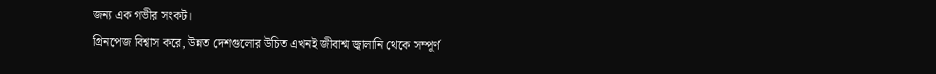জন্য এক গভীর সংকট।
গ্রিনপেজ বিশ্বাস করে, উন্নত দেশগুলোর উচিত এখনই জীবাশ্ম জ্বালানি থেকে সম্পূর্ণ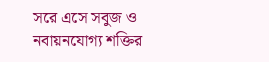সরে এসে সবুজ ও নবায়নযোগ্য শক্তির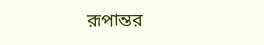রূপান্তর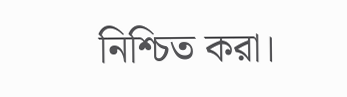নিশ্চিত করা।